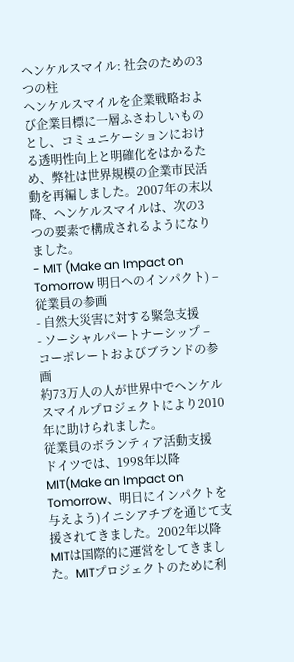ヘンケルスマイル: 社会のための3つの柱
ヘンケルスマイルを企業戦略および企業目標に一層ふさわしいものとし、コミュニケーションにおける透明性向上と明確化をはかるため、弊社は世界規模の企業市民活動を再編しました。2007年の末以降、ヘンケルスマイルは、次の3つの要素で構成されるようになりました。
- MIT (Make an Impact on Tomorrow 明日へのインパクト) – 従業員の参画
- 自然大災害に対する緊急支援
- ソーシャルパートナーシップ – コーポレートおよびブランドの参画
約73万人の人が世界中でヘンケルスマイルプロジェクトにより2010年に助けられました。
従業員のボランティア活動支援
ドイツでは、1998年以降MIT(Make an Impact on Tomorrow、明日にインパクトを与えよう)イニシアチブを通じて支援されてきました。2002年以降MITは国際的に運営をしてきました。MITプロジェクトのために利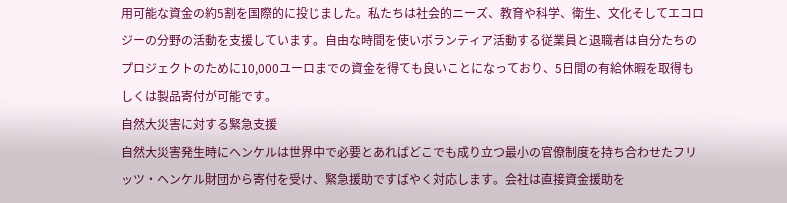用可能な資金の約5割を国際的に投じました。私たちは社会的ニーズ、教育や科学、衛生、文化そしてエコロジーの分野の活動を支援しています。自由な時間を使いボランティア活動する従業員と退職者は自分たちのプロジェクトのために10,000ユーロまでの資金を得ても良いことになっており、5日間の有給休暇を取得もしくは製品寄付が可能です。
自然大災害に対する緊急支援
自然大災害発生時にヘンケルは世界中で必要とあればどこでも成り立つ最小の官僚制度を持ち合わせたフリッツ・ヘンケル財団から寄付を受け、緊急援助ですばやく対応します。会社は直接資金援助を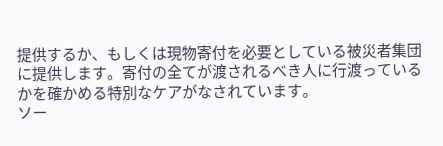提供するか、もしくは現物寄付を必要としている被災者集団に提供します。寄付の全てが渡されるべき人に行渡っているかを確かめる特別なケアがなされています。
ソー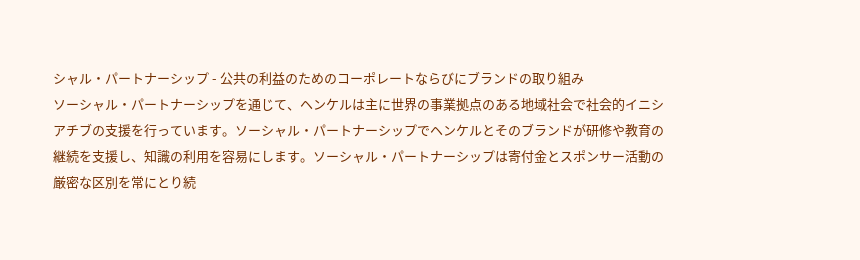シャル・パートナーシップ - 公共の利益のためのコーポレートならびにブランドの取り組み
ソーシャル・パートナーシップを通じて、ヘンケルは主に世界の事業拠点のある地域社会で社会的イニシアチブの支援を行っています。ソーシャル・パートナーシップでヘンケルとそのブランドが研修や教育の継続を支援し、知識の利用を容易にします。ソーシャル・パートナーシップは寄付金とスポンサー活動の厳密な区別を常にとり続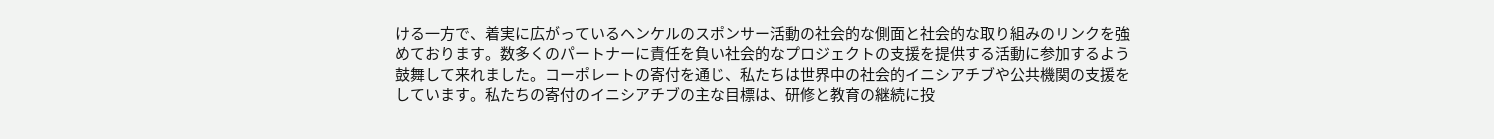ける一方で、着実に広がっているヘンケルのスポンサー活動の社会的な側面と社会的な取り組みのリンクを強めております。数多くのパートナーに責任を負い社会的なプロジェクトの支援を提供する活動に参加するよう鼓舞して来れました。コーポレートの寄付を通じ、私たちは世界中の社会的イニシアチブや公共機関の支援をしています。私たちの寄付のイニシアチブの主な目標は、研修と教育の継続に投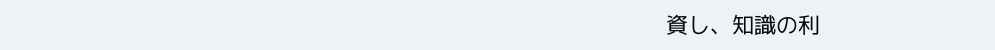資し、知識の利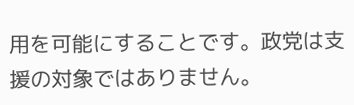用を可能にすることです。政党は支援の対象ではありません。